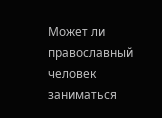Может ли православный человек заниматься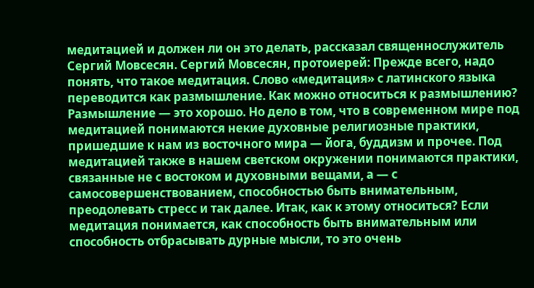медитацией и должен ли он это делать, рассказал священнослужитель Сергий Мовсесян. Сергий Мовсесян, протоиерей: Прежде всего, надо понять, что такое медитация. Слово «медитация» с латинского языка переводится как размышление. Как можно относиться к размышлению? Размышление — это хорошо. Но дело в том, что в современном мире под медитацией понимаются некие духовные религиозные практики, пришедшие к нам из восточного мира — йога, буддизм и прочее. Под медитацией также в нашем светском окружении понимаются практики, связанные не с востоком и духовными вещами, а — с самосовершенствованием, способностью быть внимательным, преодолевать стресс и так далее. Итак, как к этому относиться? Если медитация понимается, как способность быть внимательным или способность отбрасывать дурные мысли, то это очень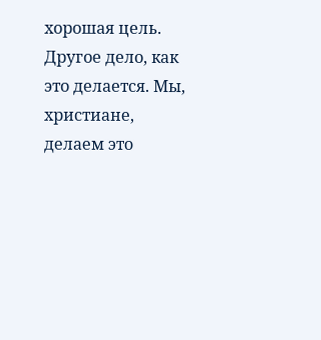хорошая цель. Другое дело, как это делается. Мы, христиане, делаем это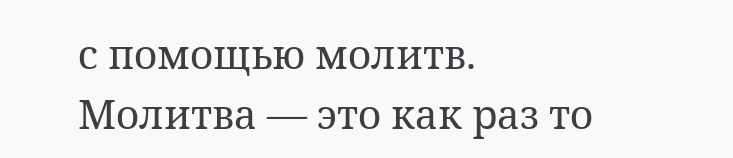с помощью молитв. Молитва — это как раз то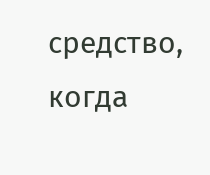средство, когда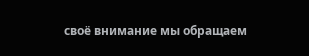своё внимание мы обращаем